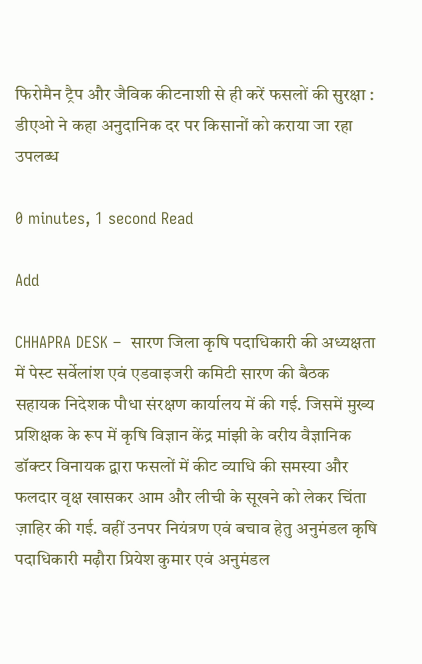फिरोमैन ट्रैप और जैविक कीटनाशी से ही करें फसलों की सुरक्षा : डीएओ ने कहा अनुदानिक दर पर किसानों को कराया जा रहा उपलब्ध

0 minutes, 1 second Read

Add

CHHAPRA DESK –  सारण जिला कृषि पदाधिकारी की अध्यक्षता में पेस्ट सर्वेलांश एवं एडवाइजरी कमिटी सारण की बैठक सहायक निदेशक पौधा संरक्षण कार्यालय में की गई. जिसमें मुख्य प्रशिक्षक के रूप में कृषि विज्ञान केंद्र मांझी के वरीय वैज्ञानिक डॉक्टर विनायक द्वारा फसलों में कीट व्याधि की समस्या और फलदार वृक्ष खासकर आम और लीची के सूखने को लेकर चिंता ज़ाहिर की गई. वहीं उनपर नियंत्रण एवं बचाव हेतु अनुमंडल कृषि पदाधिकारी मढ़ौरा प्रियेश कुमार एवं अनुमंडल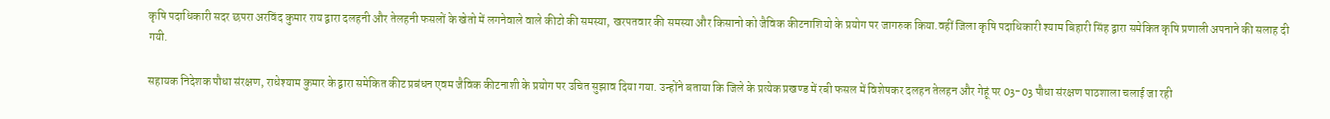कृषि पदाधिकारी सदर छपरा अरविंद कुमार राय द्वारा दलहनी और तेलहनी फसलों के खेतो में लगनेवाले वाले कीटो की समस्या, खरपतवार की समस्या और किसानो को जैविक कीटनाशियो के प्रयोग पर जागरुक किया.वहीं जिला कृषि पदाधिकारी श्याम बिहारी सिंह द्वारा समेकित कृषि प्रणाली अपनाने की सलाह दी गयी.

सहायक निदेशक पौधा संरक्षण, राधेश्याम कुमार के द्वारा समेकित कीट प्रबंधन एवम जैविक कीटनाशी के प्रयोग पर उचित सुझाव दिया गया. उन्होंने बताया कि जिले के प्रत्येक प्रखण्ड में रबी फसल में विशेषकर दलहन तेलहन और गेहूं पर 03-03 पौधा संरक्षण पाठशाला चलाई जा रही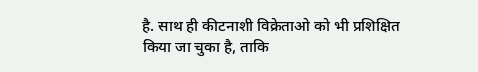है. साथ ही कीटनाशी विक्रेताओ को भी प्रशिक्षित किया जा चुका है, ताकि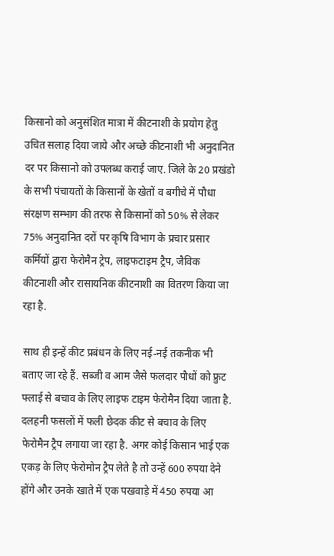किसानो को अनुसंशित मात्रा में कीटनाशी के प्रयोग हेतु उचित सलाह दिया जाये और अच्छे कीटनाशी भी अनुदानित दर पर किसानो को उपलब्ध कराई जाए. जिले के 20 प्रखंडो के सभी पंचायतों के किसानों के खेतों व बगीचे में पौधा संरक्षण सम्भाग की तरफ से किसानों को 50% से लेकर 75% अनुदानित दरों पर कृषि विभाग के प्रचार प्रसार कर्मियों द्वारा फेरोमैन ट्रेप, लाइफटाइम ट्रैप, जैविक कीटनाशी और रासायनिक कीटनाशी का वितरण किया जा रहा है.

साथ ही इन्हें कीट प्रबंधन के लिए नई-नई तकनीक भी बताए जा रहे हैं. सब्जी व आम जैसे फलदार पौधों को फ्रुट फ्लाई से बचाव के लिए लाइफ टाइम फेरोमैन दिया जाता है. दलहनी फसलों में फली छेदक कीट से बचाव के लिए फेरोमैन ट्रैप लगाया जा रहा है. अगर कोई किसान भाई एक एकड़ के लिए फेरोमोन ट्रैप लेते है तो उन्हें 600 रुपया देने होंगे और उनके खाते में एक पखवाड़े में 450 रुपया आ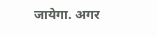जायेगा. अगर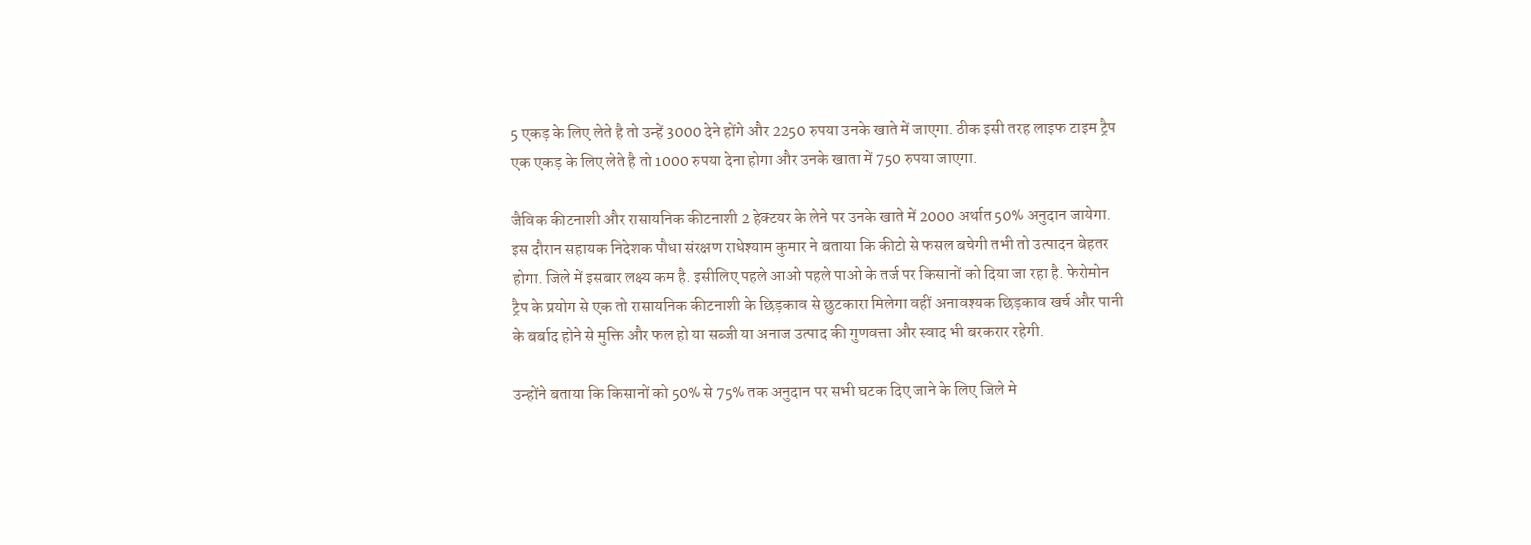5 एकड़ के लिए लेते है तो उन्हें 3000 देने होंगे और 2250 रुपया उनके खाते में जाएगा. ठीक इसी तरह लाइफ टाइम ट्रैप एक एकड़ के लिए लेते है तो 1000 रुपया देना होगा और उनके खाता में 750 रुपया जाएगा.

जैविक कीटनाशी और रासायनिक कीटनाशी 2 हेक्टयर के लेने पर उनके खाते में 2000 अर्थात 50% अनुदान जायेगा. इस दौरान सहायक निदेशक पौधा संरक्षण राधेश्याम कुमार ने बताया कि कीटो से फसल बचेगी तभी तो उत्पादन बेहतर होगा. जिले में इसबार लक्ष्य कम है. इसीलिए पहले आओ पहले पाओ के तर्ज पर किसानों को दिया जा रहा है. फेरोमोन ट्रैप के प्रयोग से एक तो रासायनिक कीटनाशी के छिड़काव से छुटकारा मिलेगा वहीं अनावश्यक छिड़काव खर्च और पानी के बर्बाद होने से मुक्ति और फल हो या सब्जी या अनाज उत्पाद की गुणवत्ता और स्वाद भी बरकरार रहेगी.

उन्होंने बताया कि किसानों को 50% से 75% तक अनुदान पर सभी घटक दिए जाने के लिए जिले मे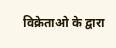विक्रेताओ के द्वारा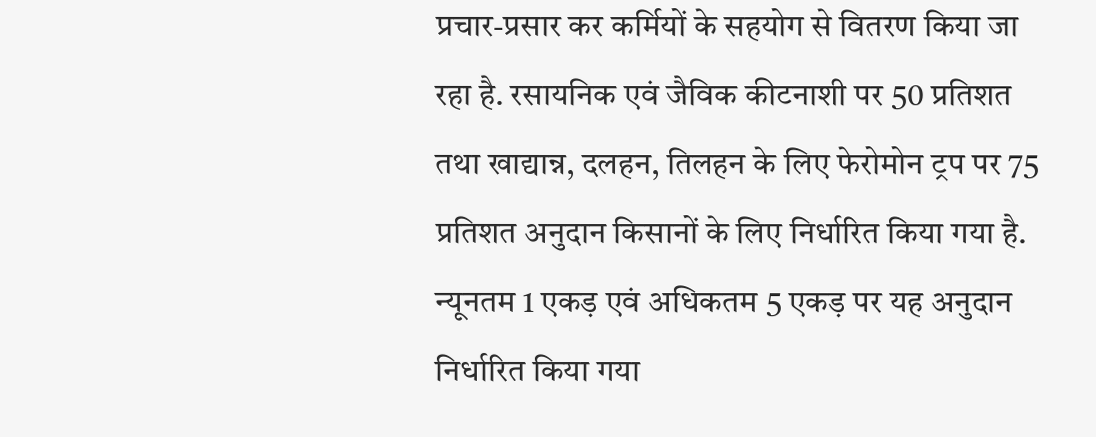प्रचार-प्रसार कर कर्मियों के सहयोग से वितरण किया जा रहा है. रसायनिक एवं जैविक कीटनाशी पर 50 प्रतिशत तथा खाद्यान्न, दलहन, तिलहन के लिए फेरोमोन ट्रप पर 75 प्रतिशत अनुदान किसानों के लिए निर्धारित किया गया है. न्यूनतम 1 एकड़ एवं अधिकतम 5 एकड़ पर यह अनुदान निर्धारित किया गया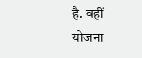है. वहीं योजना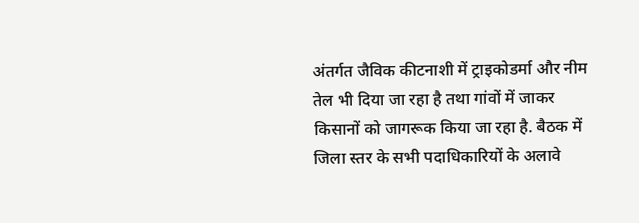अंतर्गत जैविक कीटनाशी में ट्राइकोडर्मा और नीम तेल भी दिया जा रहा है तथा गांवों में जाकर किसानों को जागरूक किया जा रहा है. बैठक में जिला स्तर के सभी पदाधिकारियों के अलावे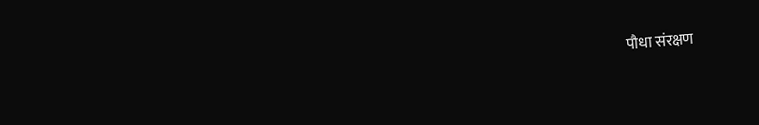पौधा संरक्षण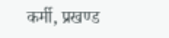कर्मी, प्रखण्ड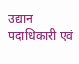उद्यान पदाधिकारी एवं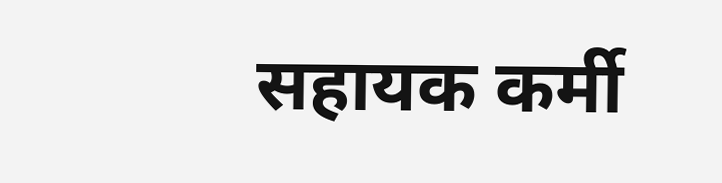सहायक कर्मी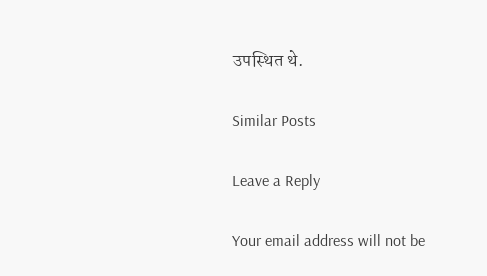उपस्थित थे.

Similar Posts

Leave a Reply

Your email address will not be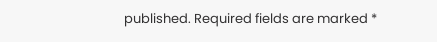published. Required fields are marked *